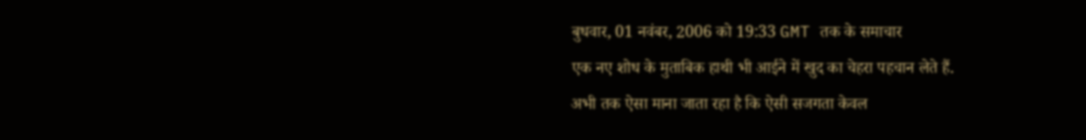बुधवार, 01 नवंबर, 2006 को 19:33 GMT तक के समाचार
एक नए शोध के मुताबिक हाथी भी आईने में खुद का चेहरा पहचान लेते हैं.
अभी तक ऐसा माना जाता रहा है कि ऐसी सजगता केवल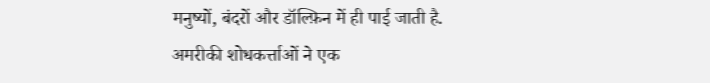मनुष्यों, बंदरों और डॉल्फ़िन में ही पाई जाती है.
अमरीकी शोधकर्त्ताओं ने एक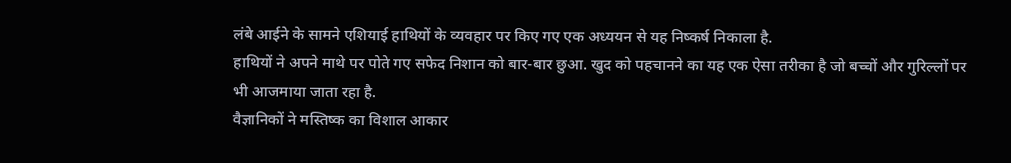लंबे आईने के सामने एशियाई हाथियों के व्यवहार पर किए गए एक अध्ययन से यह निष्कर्ष निकाला है.
हाथियों ने अपने माथे पर पोते गए सफेद निशान को बार-बार छुआ. खुद को पहचानने का यह एक ऐसा तरीका है जो बच्चों और गुरिल्लों पर भी आजमाया जाता रहा है.
वैज्ञानिकों ने मस्तिष्क का विशाल आकार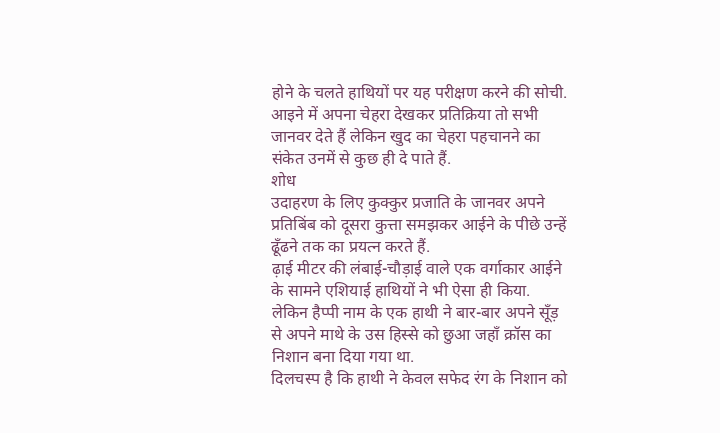होने के चलते हाथियों पर यह परीक्षण करने की सोची.
आइने में अपना चेहरा देखकर प्रतिक्रिया तो सभी जानवर देते हैं लेकिन खुद का चेहरा पहचानने का संकेत उनमें से कुछ ही दे पाते हैं.
शोध
उदाहरण के लिए कुक्कुर प्रजाति के जानवर अपने प्रतिबिंब को दूसरा कुत्ता समझकर आईने के पीछे उन्हें ढूँढने तक का प्रयत्न करते हैं.
ढ़ाई मीटर की लंबाई-चौड़ाई वाले एक वर्गाकार आईने के सामने एशियाई हाथियों ने भी ऐसा ही किया.
लेकिन हैप्पी नाम के एक हाथी ने बार-बार अपने सूँड़ से अपने माथे के उस हिस्से को छुआ जहाँ क्रॉस का निशान बना दिया गया था.
दिलचस्प है कि हाथी ने केवल सफेद रंग के निशान को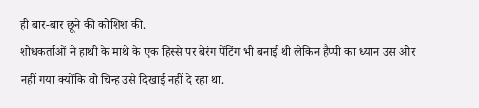ही बार-बार छूने की कोशिश की.
शोधकर्ताओं ने हाथी के माथे के एक हिस्से पर बेरंग पेंटिंग भी बनाई थी लेकिन हैप्पी का ध्यान उस ओर नहीं गया क्योंकि वो चिन्ह उसे दिखाई नहीं दे रहा था.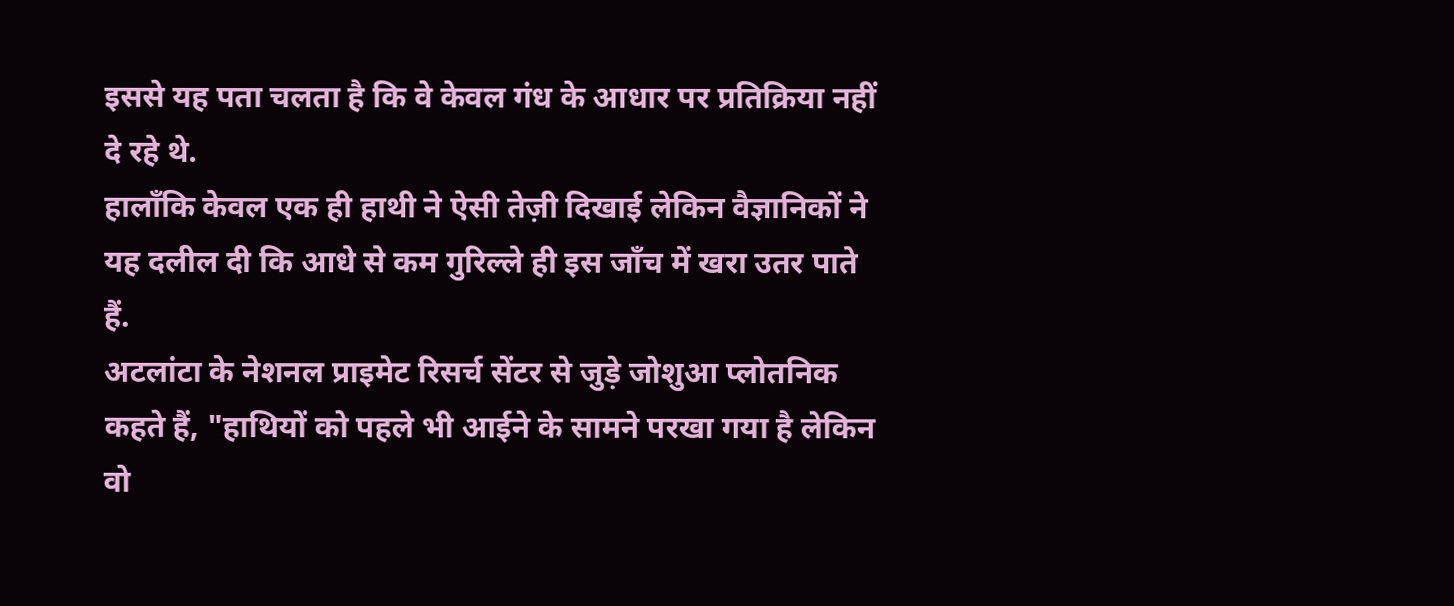इससे यह पता चलता है कि वे केवल गंध के आधार पर प्रतिक्रिया नहीं दे रहे थे.
हालाँकि केवल एक ही हाथी ने ऐसी तेज़ी दिखाई लेकिन वैज्ञानिकों ने यह दलील दी कि आधे से कम गुरिल्ले ही इस जाँच में खरा उतर पाते हैं.
अटलांटा के नेशनल प्राइमेट रिसर्च सेंटर से जुड़े जोशुआ प्लोतनिक कहते हैं, "हाथियों को पहले भी आईने के सामने परखा गया है लेकिन वो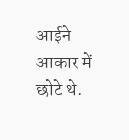आईने आकार में छोटे थे.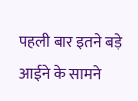पहली बार इतने बड़े आईने के सामने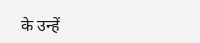के उन्हें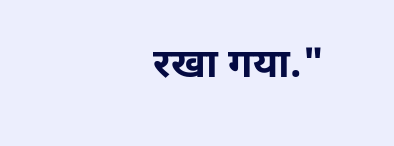रखा गया."